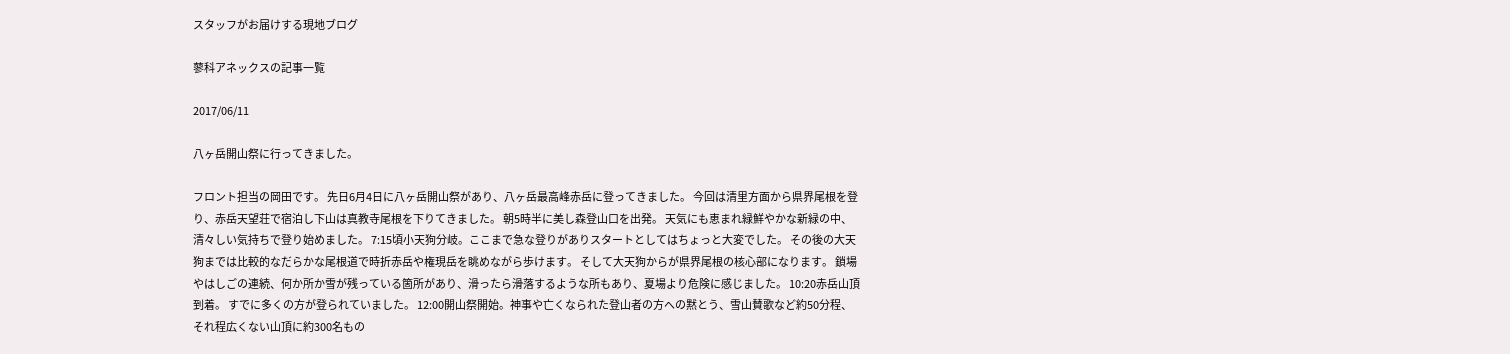スタッフがお届けする現地ブログ

蓼科アネックスの記事一覧

2017/06/11

八ヶ岳開山祭に行ってきました。

フロント担当の岡田です。 先日6月4日に八ヶ岳開山祭があり、八ヶ岳最高峰赤岳に登ってきました。 今回は清里方面から県界尾根を登り、赤岳天望荘で宿泊し下山は真教寺尾根を下りてきました。 朝5時半に美し森登山口を出発。 天気にも恵まれ緑鮮やかな新緑の中、清々しい気持ちで登り始めました。 7:15頃小天狗分岐。ここまで急な登りがありスタートとしてはちょっと大変でした。 その後の大天狗までは比較的なだらかな尾根道で時折赤岳や権現岳を眺めながら歩けます。 そして大天狗からが県界尾根の核心部になります。 鎖場やはしごの連続、何か所か雪が残っている箇所があり、滑ったら滑落するような所もあり、夏場より危険に感じました。 10:20赤岳山頂到着。 すでに多くの方が登られていました。 12:00開山祭開始。神事や亡くなられた登山者の方への黙とう、雪山賛歌など約50分程、それ程広くない山頂に約300名もの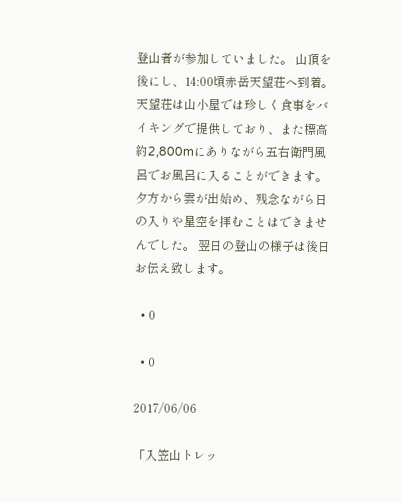登山者が参加していました。 山頂を後にし、14:00頃赤岳天望荘へ到着。 天望荘は山小屋では珍しく食事をバイキングで提供しており、また標高約2,800mにありながら五右衛門風呂でお風呂に入ることができます。 夕方から雲が出始め、残念ながら日の入りや星空を拝むことはできませんでした。 翌日の登山の様子は後日お伝え致します。

  • 0

  • 0

2017/06/06

「入笠山トレッ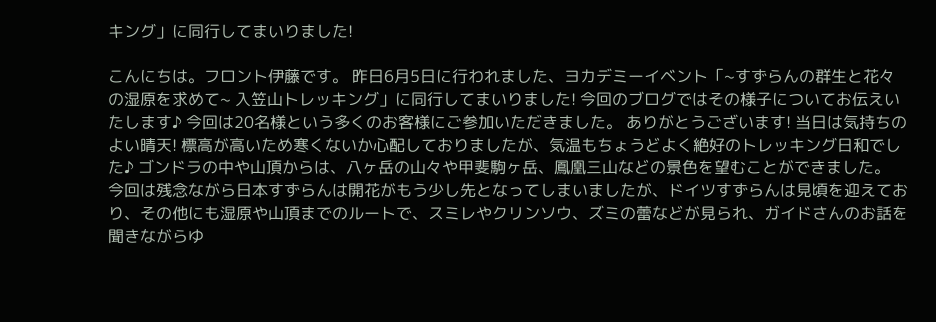キング」に同行してまいりました!

こんにちは。フロント伊藤です。 昨日6月5日に行われました、ヨカデミーイベント「~すずらんの群生と花々の湿原を求めて~ 入笠山トレッキング」に同行してまいりました! 今回のブログではその様子についてお伝えいたします♪ 今回は20名様という多くのお客様にご参加いただきました。 ありがとうございます! 当日は気持ちのよい晴天! 標高が高いため寒くないか心配しておりましたが、気温もちょうどよく絶好のトレッキング日和でした♪ ゴンドラの中や山頂からは、八ヶ岳の山々や甲斐駒ヶ岳、鳳凰三山などの景色を望むことができました。 今回は残念ながら日本すずらんは開花がもう少し先となってしまいましたが、ドイツすずらんは見頃を迎えており、その他にも湿原や山頂までのルートで、スミレやクリンソウ、ズミの蕾などが見られ、ガイドさんのお話を聞きながらゆ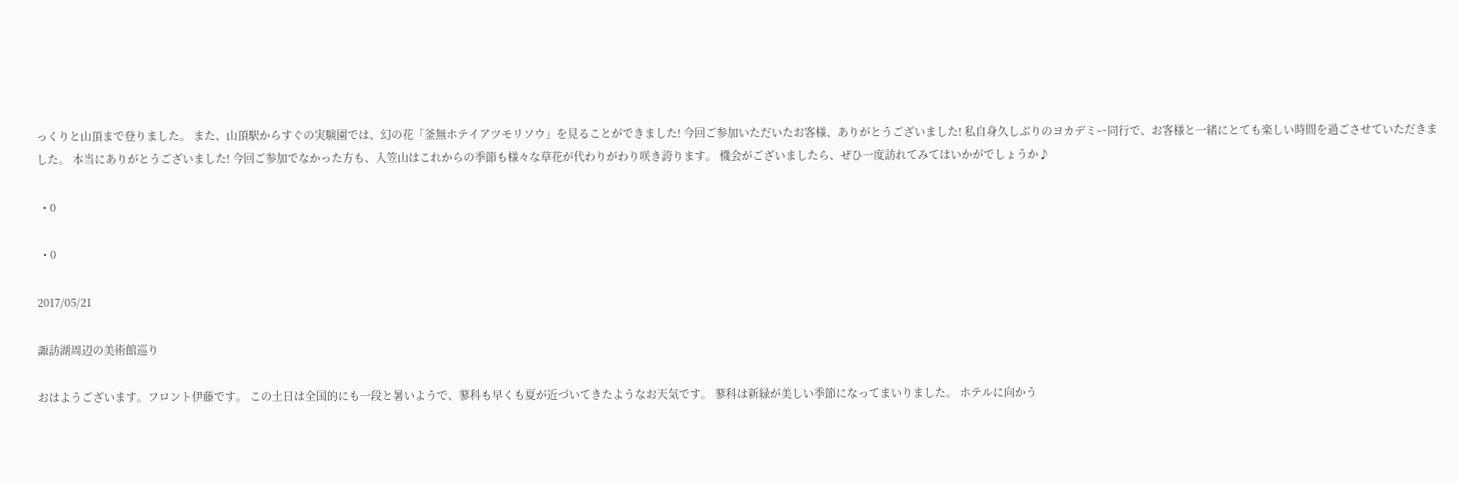っくりと山頂まで登りました。 また、山頂駅からすぐの実験園では、幻の花「釜無ホテイアツモリソウ」を見ることができました! 今回ご参加いただいたお客様、ありがとうございました! 私自身久しぶりのヨカデミー同行で、お客様と一緒にとても楽しい時間を過ごさせていただきました。 本当にありがとうございました! 今回ご参加でなかった方も、入笠山はこれからの季節も様々な草花が代わりがわり咲き誇ります。 機会がございましたら、ぜひ一度訪れてみてはいかがでしょうか♪

  • 0

  • 0

2017/05/21

諏訪湖周辺の美術館巡り

おはようございます。フロント伊藤です。 この土日は全国的にも一段と暑いようで、蓼科も早くも夏が近づいてきたようなお天気です。 蓼科は新緑が美しい季節になってまいりました。 ホテルに向かう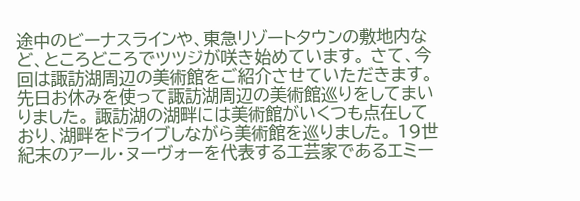途中のビーナスラインや、東急リゾートタウンの敷地内など、ところどころでツツジが咲き始めています。 さて、今回は諏訪湖周辺の美術館をご紹介させていただきます。 先日お休みを使って諏訪湖周辺の美術館巡りをしてまいりました。 諏訪湖の湖畔には美術館がいくつも点在しており、湖畔をドライブしながら美術館を巡りました。 19世紀末のアール・ヌーヴォーを代表する工芸家であるエミー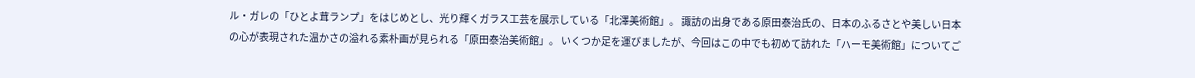ル・ガレの「ひとよ茸ランプ」をはじめとし、光り輝くガラス工芸を展示している「北澤美術館」。 諏訪の出身である原田泰治氏の、日本のふるさとや美しい日本の心が表現された温かさの溢れる素朴画が見られる「原田泰治美術館」。 いくつか足を運びましたが、今回はこの中でも初めて訪れた「ハーモ美術館」についてご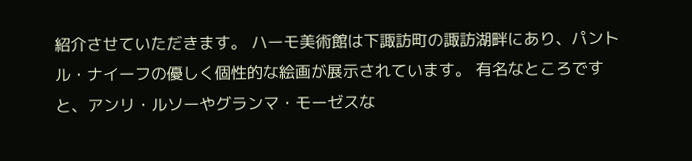紹介させていただきます。 ハーモ美術館は下諏訪町の諏訪湖畔にあり、パントル・ナイーフの優しく個性的な絵画が展示されています。 有名なところですと、アンリ・ルソーやグランマ・モーゼスな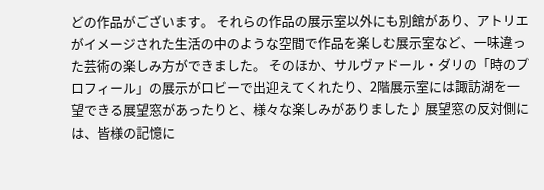どの作品がございます。 それらの作品の展示室以外にも別館があり、アトリエがイメージされた生活の中のような空間で作品を楽しむ展示室など、一味違った芸術の楽しみ方ができました。 そのほか、サルヴァドール・ダリの「時のプロフィール」の展示がロビーで出迎えてくれたり、2階展示室には諏訪湖を一望できる展望窓があったりと、様々な楽しみがありました♪ 展望窓の反対側には、皆様の記憶に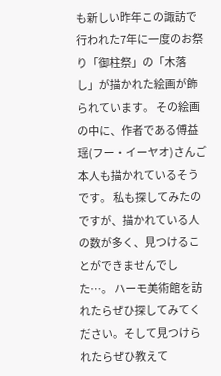も新しい昨年この諏訪で行われた7年に一度のお祭り「御柱祭」の「木落し」が描かれた絵画が飾られています。 その絵画の中に、作者である傅益瑶(フー・イーヤオ)さんご本人も描かれているそうです。 私も探してみたのですが、描かれている人の数が多く、見つけることができませんでした…。 ハーモ美術館を訪れたらぜひ探してみてください。そして見つけられたらぜひ教えて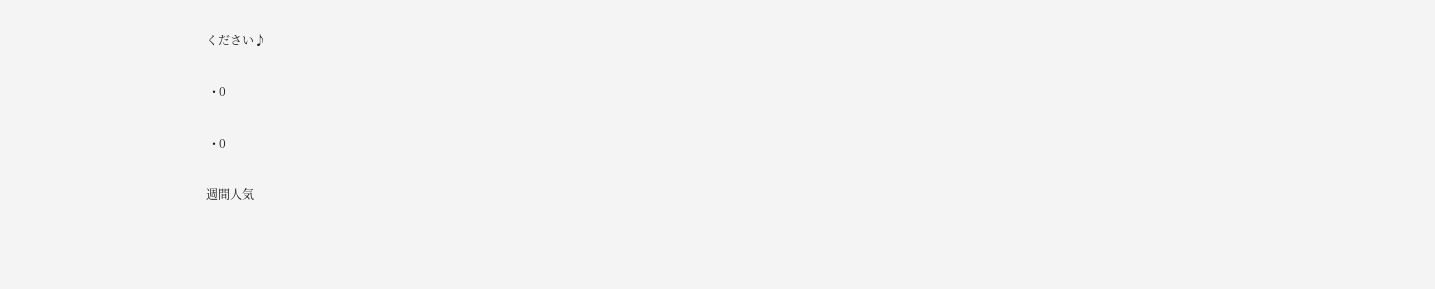ください♪

  • 0

  • 0

週間人気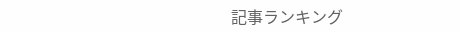記事ランキング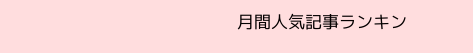月間人気記事ランキン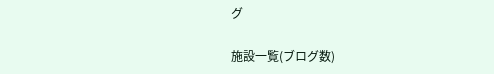グ

施設一覧(ブログ数)